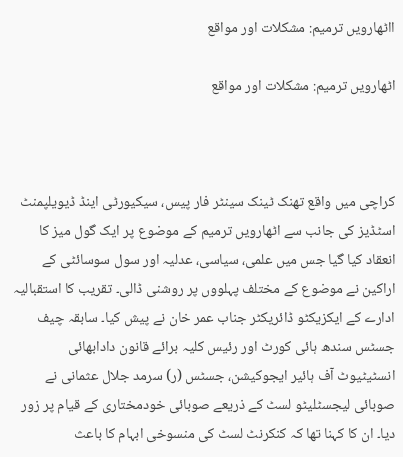ااٹھارویں ترمیم: مشکلات اور مواقع

اٹھارویں ترمیم: مشکلات اور مواقع



کراچی میں واقع تھنک ٹینک سینٹر فار پیس، سیکیورٹی اینڈ ڈیویلپمنٹ اسٹڈیز کی جانب سے اٹھارویں ترمیم کے موضوع پر ایک گول میز کا انعقاد کیا گیا جس میں علمی، سیاسی، عدلیہ اور سول سوسائٹی کے اراکین نے موضوع کے مختلف پہلووں پر روشنی ڈالی۔ تقریب کا استقبالیہ ادارے کے ایکزیکٹو ڈائریکٹر جناب عمر خان نے پیش کیا۔ سابقہ چیف جسٹس سندھ ہائی کورٹ اور رئیس کلیہ برائے قانون دادابھائی انسٹیٹیوٹ آف ہائیر ایجوکیشن، جسٹس (ر) سرمد جلال عثمانی نے صوبائی لیجسٹلیٹو لسٹ کے ذریعے صوبائی خودمختاری کے قیام پر زور دیا۔ ان کا کہنا تھا کہ کنکرنٹ لسٹ کی منسوخی ابہام کا باعث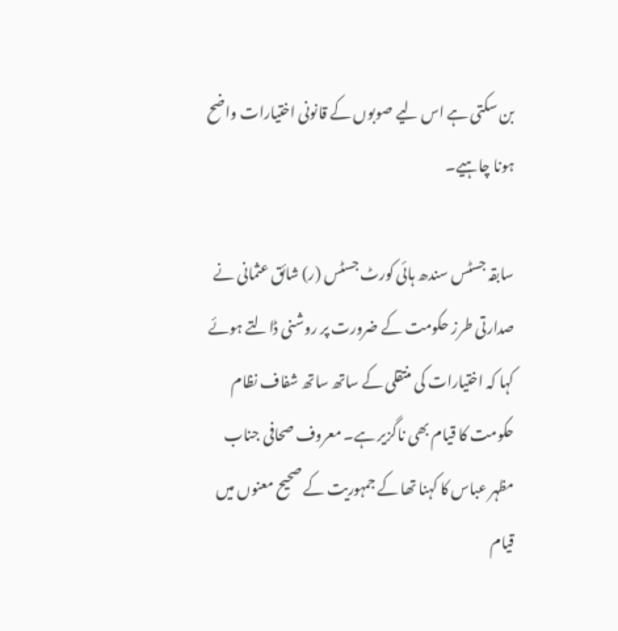بن سکتی ہے اس لیے صوبوں کے قانونی اختیارات واضح ہونا چاہیے۔

سابقہ جسٹس سندھ ہائی کورٹ جسٹس (ر) شائق عثمانی نے صدارتی طرز حکومت کے ضرورت پر روشنی ڈالتے ہوئے کہا کہ اختیارات کی منتقلی کے ساتھ ساتھ شفاف نظام حکومت کا قیام بھی ناگزیر ہے۔ معروف صحافی جناب مظہر عباس کا کہنا تھا کے جمہوریت کے صحیح معنوں میں قیام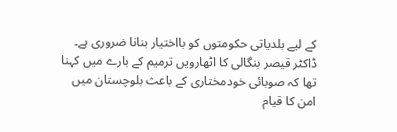کے لیے بلدیاتی حکومتوں کو بااختیار بنانا ضروری ہے۔ ڈاکٹر قیصر بنگالی کا اٹھارویں ترمیم کے بارے میں کہنا تھا کہ صوبائی خودمختاری کے باعث بلوچستان میں امن کا قیام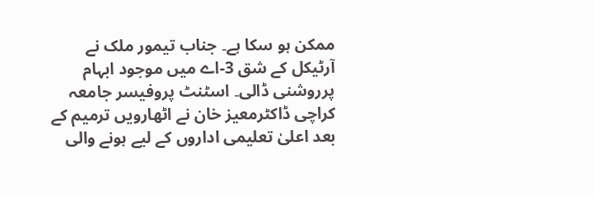ممکن ہو سکا ہے۔ جناب تیمور ملک نے آرٹیکل کے شق 3-اے میں موجود ابہام پرروشنی ڈالی۔ اسٹنٹ پروفیسر جامعہ کراچی ڈاکٹرمعیز خان نے اٹھارویں ترمیم کے بعد اعلیٰ تعلیمی اداروں کے لیے ہونے والی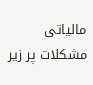مالیاتی مشکلات پر زیر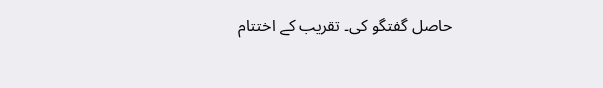حاصل گفتگو کی۔ تقریب کے اختتام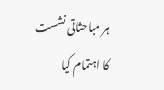ہر مباحثاتی نشست کا اہتمام کیا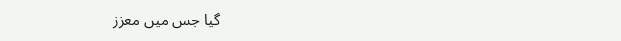گیا جس میں معزز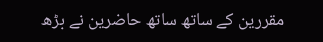مقررین کے ساتھ ساتھ حاضرین نے بڑھ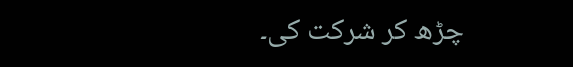چڑھ کر شرکت کی۔